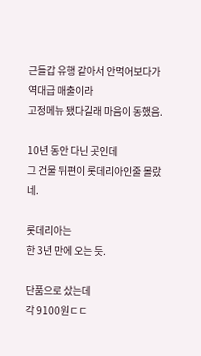근들갑 유행 같아서 안먹어보다가
역대급 매출이라
고정메뉴 됐다길래 마음이 동했음.

10년 동안 다닌 곳인데
그 건물 뒤편이 롯데리아인줄 몰랐네.

롯데리아는
한 3년 만에 오는 듯.

단품으로 샀는데
각 9100원ㄷㄷ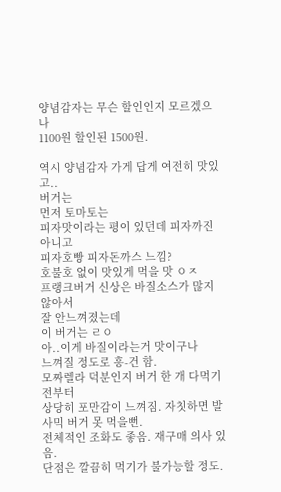양념감자는 무슨 할인인지 모르겠으나
1100원 할인된 1500원.

역시 양념감자 가게 답게 여전히 맛있고..
버거는
먼저 토마토는
피자맛이라는 평이 있던데 피자까진 아니고
피자호빵 피자돈까스 느낌?
호불호 없이 맛있게 먹을 맛 ㅇㅈ
프랭크버거 신상은 바질소스가 많지 않아서
잘 안느껴졌는데
이 버거는 ㄹㅇ
아..이게 바질이라는거 맛이구나
느껴질 정도로 흥-건 함.
모짜렐라 덕분인지 버거 한 개 다먹기 전부터
상당히 포만감이 느껴짐. 자칫하면 발사믹 버거 못 먹을뻔.
전체적인 조화도 좋음. 재구매 의사 있음.
단점은 깔끔히 먹기가 불가능할 정도.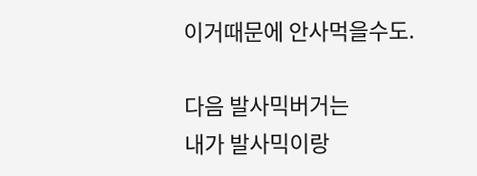이거때문에 안사먹을수도.

다음 발사믹버거는
내가 발사믹이랑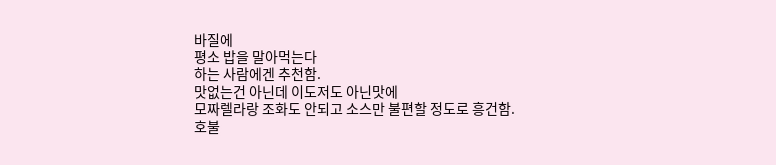바질에
평소 밥을 말아먹는다
하는 사람에겐 추천함.
맛없는건 아닌데 이도저도 아닌맛에
모짜렐라랑 조화도 안되고 소스만 불편할 정도로 흥건함.
호불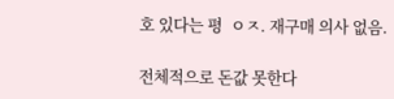호 있다는 평  ㅇㅈ. 재구매 의사 없음.

전체적으로 돈값 못한다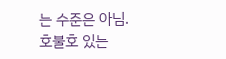는 수준은 아님.
호불호 있는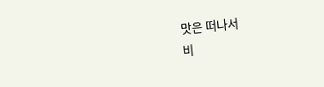맛은 떠나서
비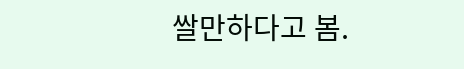쌀만하다고 봄.